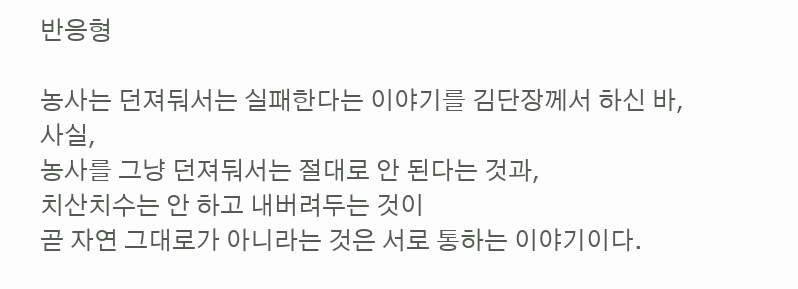반응형

농사는 던져둬서는 실패한다는 이야기를 김단장께서 하신 바,
사실,
농사를 그냥 던져둬서는 절대로 안 된다는 것과,
치산치수는 안 하고 내버려두는 것이
곧 자연 그대로가 아니라는 것은 서로 통하는 이야기이다.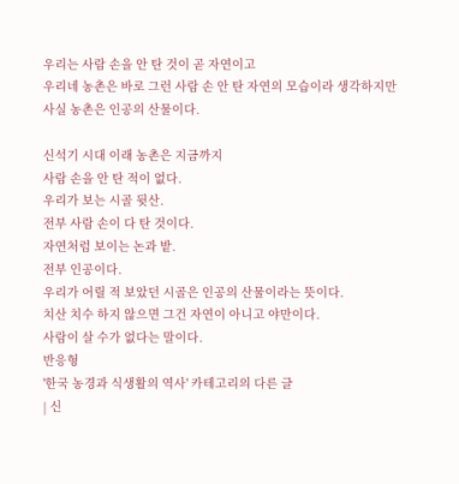우리는 사람 손을 안 탄 것이 곧 자연이고
우리네 농촌은 바로 그런 사람 손 안 탄 자연의 모습이라 생각하지만
사실 농촌은 인공의 산물이다.

신석기 시대 이래 농촌은 지금까지
사람 손을 안 탄 적이 없다.
우리가 보는 시골 뒷산.
전부 사람 손이 다 탄 것이다.
자연처럼 보이는 논과 밭.
전부 인공이다.
우리가 어릴 적 보았던 시골은 인공의 산물이라는 뜻이다.
치산 치수 하지 않으면 그건 자연이 아니고 야만이다.
사람이 살 수가 없다는 말이다.
반응형
'한국 농경과 식생활의 역사' 카테고리의 다른 글
| 신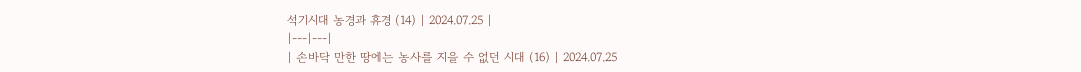석기시대 농경과 휴경 (14) | 2024.07.25 |
|---|---|
| 손바닥 만한 땅에는 농사를 지을 수 없던 시대 (16) | 2024.07.25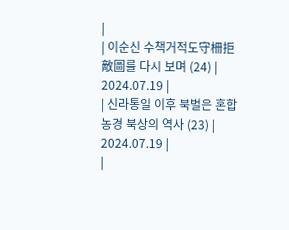|
| 이순신 수책거적도守柵拒敵圖를 다시 보며 (24) | 2024.07.19 |
| 신라통일 이후 북벌은 혼합농경 북상의 역사 (23) | 2024.07.19 |
|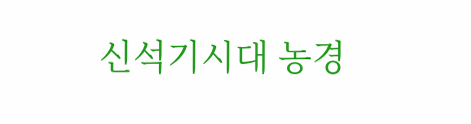신석기시대 농경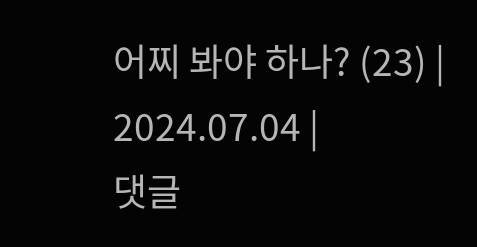어찌 봐야 하나? (23) | 2024.07.04 |
댓글